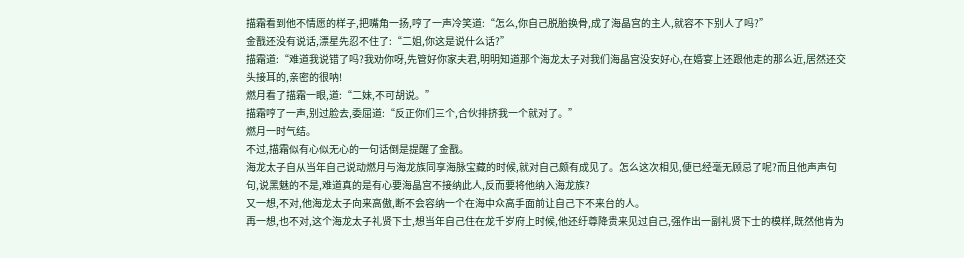描霜看到他不情愿的样子,把嘴角一扬,哼了一声冷笑道:“怎么,你自己脱胎换骨,成了海晶宫的主人,就容不下别人了吗?”
金戬还没有说话,漂星先忍不住了:“二姐,你这是说什么话?”
描霜道:“难道我说错了吗?我劝你呀,先管好你家夫君,明明知道那个海龙太子对我们海晶宫没安好心,在婚宴上还跟他走的那么近,居然还交头接耳的,亲密的很呐!
燃月看了描霜一眼,道:“二妹,不可胡说。”
描霜哼了一声,别过脸去,委屈道:“反正你们三个,合伙排挤我一个就对了。”
燃月一时气结。
不过,描霜似有心似无心的一句话倒是提醒了金戬。
海龙太子自从当年自己说动燃月与海龙族同享海脉宝藏的时候,就对自己颇有成见了。怎么这次相见,便已经毫无顾忌了呢?而且他声声句句,说黑魅的不是,难道真的是有心要海晶宫不接纳此人,反而要将他纳入海龙族?
又一想,不对,他海龙太子向来高傲,断不会容纳一个在海中众高手面前让自己下不来台的人。
再一想,也不对,这个海龙太子礼贤下士,想当年自己住在龙千岁府上时候,他还纡尊降贵来见过自己,强作出一副礼贤下士的模样,既然他肯为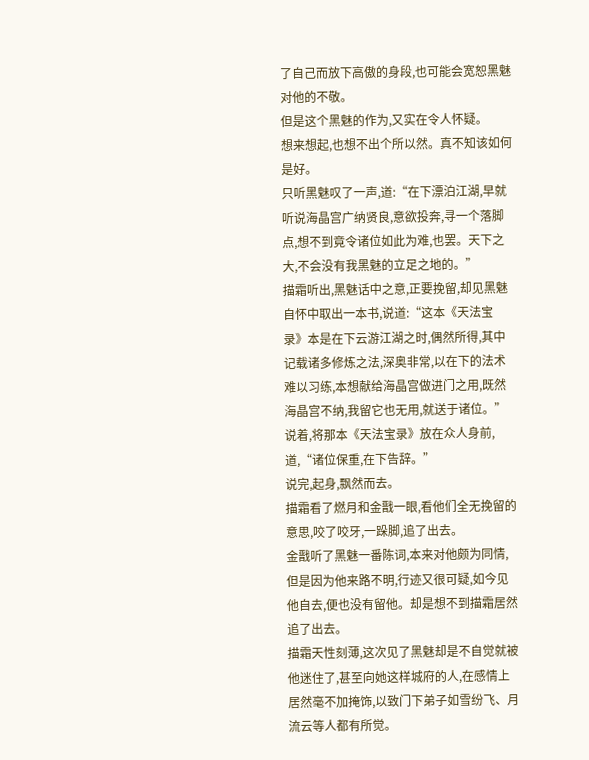了自己而放下高傲的身段,也可能会宽恕黑魅对他的不敬。
但是这个黑魅的作为,又实在令人怀疑。
想来想起,也想不出个所以然。真不知该如何是好。
只听黑魅叹了一声,道:“在下漂泊江湖,早就听说海晶宫广纳贤良,意欲投奔,寻一个落脚点,想不到竟令诸位如此为难,也罢。天下之大,不会没有我黑魅的立足之地的。”
描霜听出,黑魅话中之意,正要挽留,却见黑魅自怀中取出一本书,说道:“这本《天法宝录》本是在下云游江湖之时,偶然所得,其中记载诸多修炼之法,深奥非常,以在下的法术难以习练,本想献给海晶宫做进门之用,既然海晶宫不纳,我留它也无用,就送于诸位。”说着,将那本《天法宝录》放在众人身前,道,“诸位保重,在下告辞。”
说完,起身,飘然而去。
描霜看了燃月和金戬一眼,看他们全无挽留的意思,咬了咬牙,一跺脚,追了出去。
金戬听了黑魅一番陈词,本来对他颇为同情,但是因为他来路不明,行迹又很可疑,如今见他自去,便也没有留他。却是想不到描霜居然追了出去。
描霜天性刻薄,这次见了黑魅却是不自觉就被他迷住了,甚至向她这样城府的人,在感情上居然毫不加掩饰,以致门下弟子如雪纷飞、月流云等人都有所觉。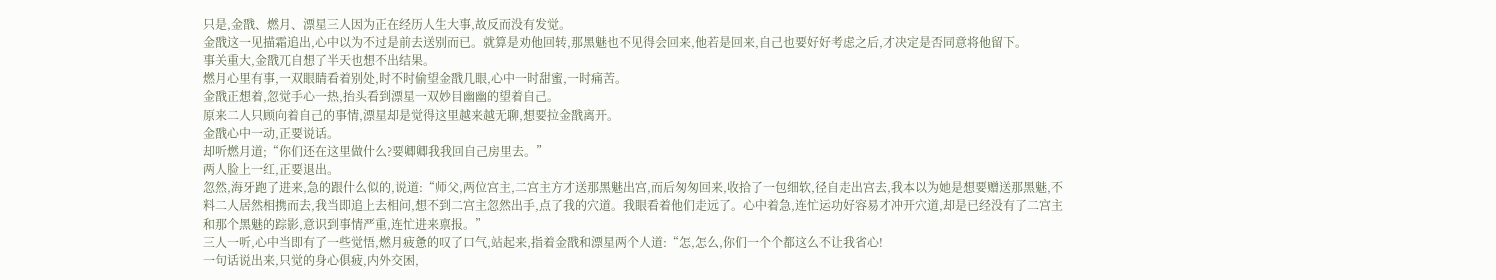只是,金戬、燃月、漂星三人因为正在经历人生大事,故反而没有发觉。
金戬这一见描霜追出,心中以为不过是前去送别而已。就算是劝他回转,那黑魅也不见得会回来,他若是回来,自己也要好好考虑之后,才决定是否同意将他留下。
事关重大,金戬兀自想了半天也想不出结果。
燃月心里有事,一双眼睛看着别处,时不时偷望金戬几眼,心中一时甜蜜,一时痛苦。
金戬正想着,忽觉手心一热,抬头看到漂星一双妙目幽幽的望着自己。
原来二人只顾向着自己的事情,漂星却是觉得这里越来越无聊,想要拉金戬离开。
金戬心中一动,正要说话。
却听燃月道;“你们还在这里做什么?要卿卿我我回自己房里去。”
两人脸上一红,正要退出。
忽然,海牙跑了进来,急的跟什么似的,说道:“师父,两位宫主,二宫主方才送那黑魅出宫,而后匆匆回来,收拾了一包细软,径自走出宫去,我本以为她是想要赠送那黑魅,不料二人居然相携而去,我当即追上去相问,想不到二宫主忽然出手,点了我的穴道。我眼看着他们走远了。心中着急,连忙运功好容易才冲开穴道,却是已经没有了二宫主和那个黑魅的踪影,意识到事情严重,连忙进来禀报。”
三人一听,心中当即有了一些觉悟,燃月疲惫的叹了口气,站起来,指着金戬和漂星两个人道:“怎,怎么,你们一个个都这么不让我省心!
一句话说出来,只觉的身心俱疲,内外交困,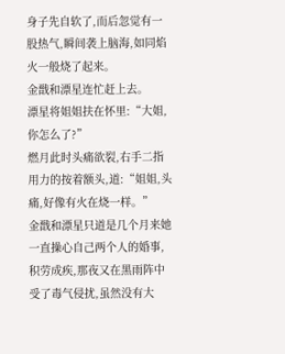身子先自软了,而后忽觉有一股热气,瞬间袭上脑海,如同焰火一般烧了起来。
金戬和漂星连忙赶上去。
漂星将姐姐扶在怀里:“大姐,你怎么了?”
燃月此时头痛欲裂,右手二指用力的按着额头,道:“姐姐,头痛,好像有火在烧一样。”
金戬和漂星只道是几个月来她一直操心自己两个人的婚事,积劳成疾,那夜又在黑雨阵中受了毒气侵扰,虽然没有大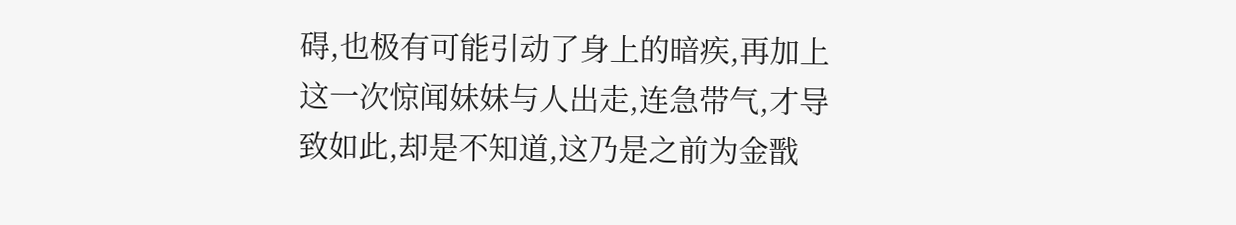碍,也极有可能引动了身上的暗疾,再加上这一次惊闻妹妹与人出走,连急带气,才导致如此,却是不知道,这乃是之前为金戬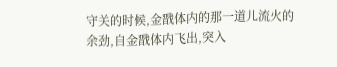守关的时候,金戬体内的那一道儿流火的余劲,自金戬体内飞出,突入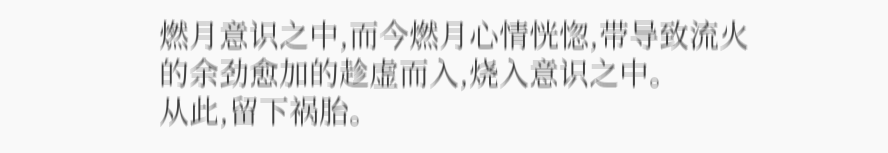燃月意识之中,而今燃月心情恍惚,带导致流火的余劲愈加的趁虚而入,烧入意识之中。
从此,留下祸胎。